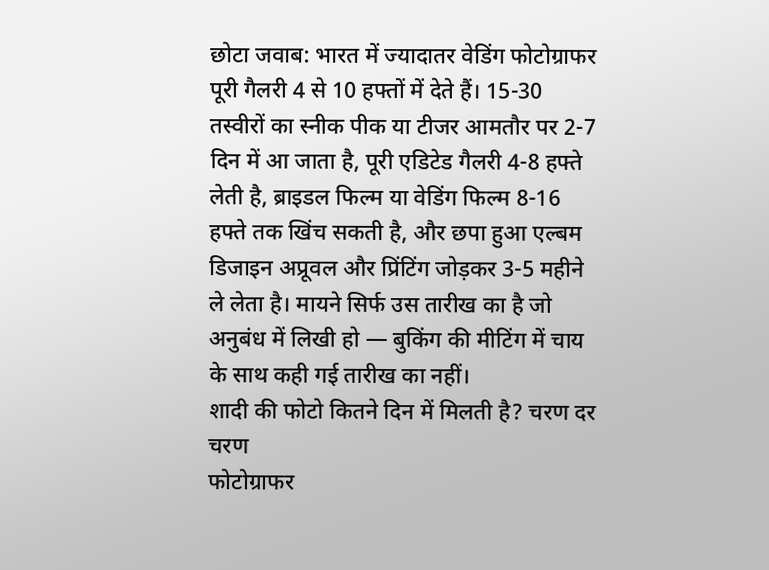छोटा जवाब: भारत में ज्यादातर वेडिंग फोटोग्राफर पूरी गैलरी 4 से 10 हफ्तों में देते हैं। 15-30 तस्वीरों का स्नीक पीक या टीजर आमतौर पर 2-7 दिन में आ जाता है, पूरी एडिटेड गैलरी 4-8 हफ्ते लेती है, ब्राइडल फिल्म या वेडिंग फिल्म 8-16 हफ्ते तक खिंच सकती है, और छपा हुआ एल्बम डिजाइन अप्रूवल और प्रिंटिंग जोड़कर 3-5 महीने ले लेता है। मायने सिर्फ उस तारीख का है जो अनुबंध में लिखी हो — बुकिंग की मीटिंग में चाय के साथ कही गई तारीख का नहीं।
शादी की फोटो कितने दिन में मिलती है? चरण दर चरण
फोटोग्राफर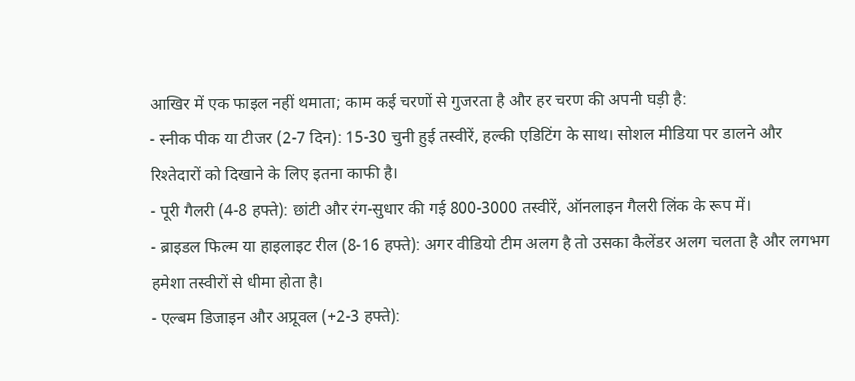आखिर में एक फाइल नहीं थमाता; काम कई चरणों से गुजरता है और हर चरण की अपनी घड़ी है:
- स्नीक पीक या टीजर (2-7 दिन): 15-30 चुनी हुई तस्वीरें, हल्की एडिटिंग के साथ। सोशल मीडिया पर डालने और रिश्तेदारों को दिखाने के लिए इतना काफी है।
- पूरी गैलरी (4-8 हफ्ते): छांटी और रंग-सुधार की गई 800-3000 तस्वीरें, ऑनलाइन गैलरी लिंक के रूप में।
- ब्राइडल फिल्म या हाइलाइट रील (8-16 हफ्ते): अगर वीडियो टीम अलग है तो उसका कैलेंडर अलग चलता है और लगभग हमेशा तस्वीरों से धीमा होता है।
- एल्बम डिजाइन और अप्रूवल (+2-3 हफ्ते):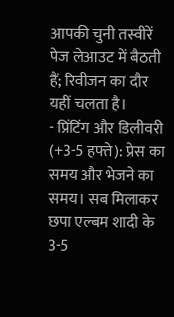आपकी चुनी तस्वीरें पेज लेआउट में बैठती हैं; रिवीजन का दौर यहीं चलता है।
- प्रिंटिंग और डिलीवरी (+3-5 हफ्ते): प्रेस का समय और भेजने का समय। सब मिलाकर छपा एल्बम शादी के 3-5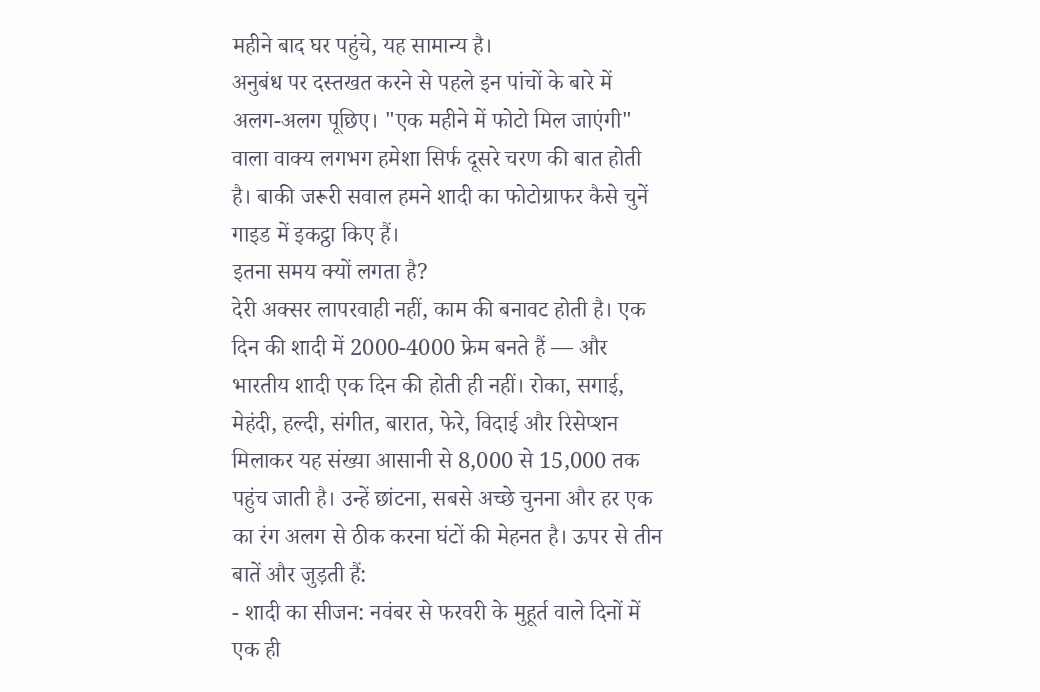महीने बाद घर पहुंचे, यह सामान्य है।
अनुबंध पर दस्तखत करने से पहले इन पांचों के बारे में अलग-अलग पूछिए। "एक महीने में फोटो मिल जाएंगी" वाला वाक्य लगभग हमेशा सिर्फ दूसरे चरण की बात होती है। बाकी जरूरी सवाल हमने शादी का फोटोग्राफर कैसे चुनें गाइड में इकट्ठा किए हैं।
इतना समय क्यों लगता है?
देरी अक्सर लापरवाही नहीं, काम की बनावट होती है। एक दिन की शादी में 2000-4000 फ्रेम बनते हैं — और भारतीय शादी एक दिन की होती ही नहीं। रोका, सगाई, मेहंदी, हल्दी, संगीत, बारात, फेरे, विदाई और रिसेप्शन मिलाकर यह संख्या आसानी से 8,000 से 15,000 तक पहुंच जाती है। उन्हें छांटना, सबसे अच्छे चुनना और हर एक का रंग अलग से ठीक करना घंटों की मेहनत है। ऊपर से तीन बातें और जुड़ती हैं:
- शादी का सीजन: नवंबर से फरवरी के मुहूर्त वाले दिनों में एक ही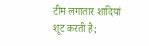टीम लगातार शादियां शूट करती है;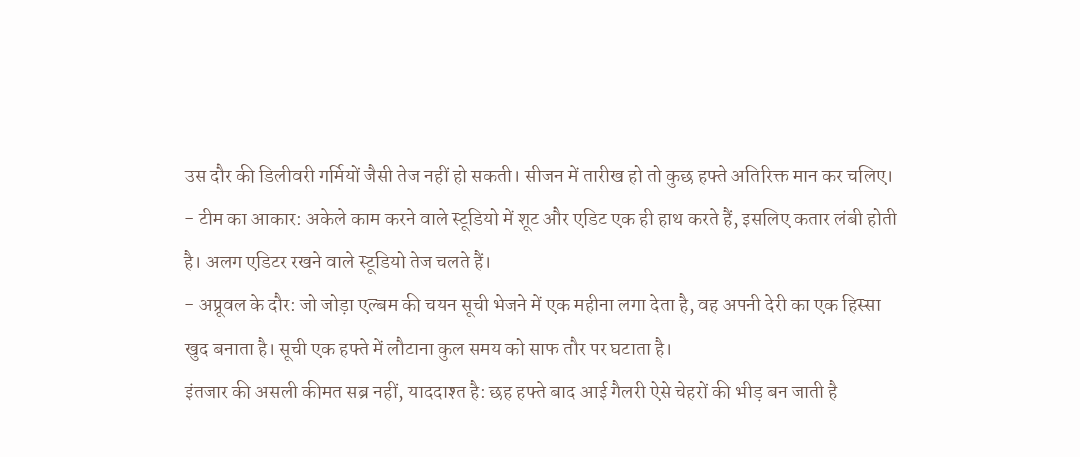उस दौर की डिलीवरी गर्मियों जैसी तेज नहीं हो सकती। सीजन में तारीख हो तो कुछ हफ्ते अतिरिक्त मान कर चलिए।
- टीम का आकार: अकेले काम करने वाले स्टूडियो में शूट और एडिट एक ही हाथ करते हैं, इसलिए कतार लंबी होती है। अलग एडिटर रखने वाले स्टूडियो तेज चलते हैं।
- अप्रूवल के दौर: जो जोड़ा एल्बम की चयन सूची भेजने में एक महीना लगा देता है, वह अपनी देरी का एक हिस्सा खुद बनाता है। सूची एक हफ्ते में लौटाना कुल समय को साफ तौर पर घटाता है।
इंतजार की असली कीमत सब्र नहीं, याददाश्त है: छह हफ्ते बाद आई गैलरी ऐसे चेहरों की भीड़ बन जाती है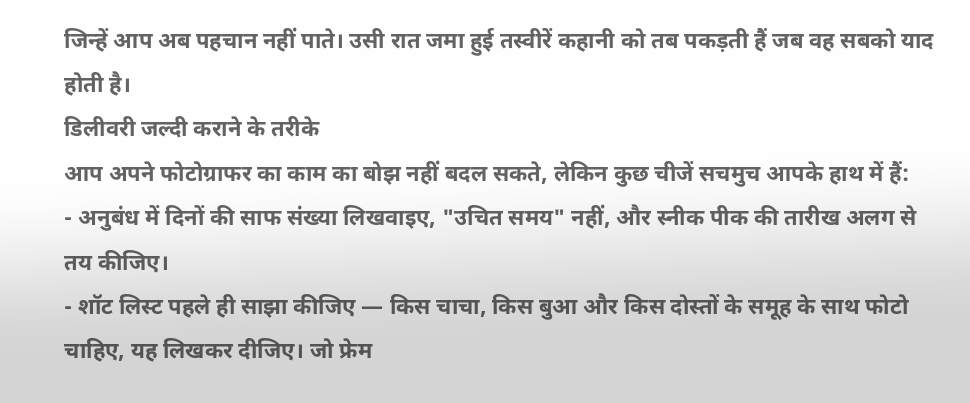जिन्हें आप अब पहचान नहीं पाते। उसी रात जमा हुई तस्वीरें कहानी को तब पकड़ती हैं जब वह सबको याद होती है।
डिलीवरी जल्दी कराने के तरीके
आप अपने फोटोग्राफर का काम का बोझ नहीं बदल सकते, लेकिन कुछ चीजें सचमुच आपके हाथ में हैं:
- अनुबंध में दिनों की साफ संख्या लिखवाइए, "उचित समय" नहीं, और स्नीक पीक की तारीख अलग से तय कीजिए।
- शॉट लिस्ट पहले ही साझा कीजिए — किस चाचा, किस बुआ और किस दोस्तों के समूह के साथ फोटो चाहिए, यह लिखकर दीजिए। जो फ्रेम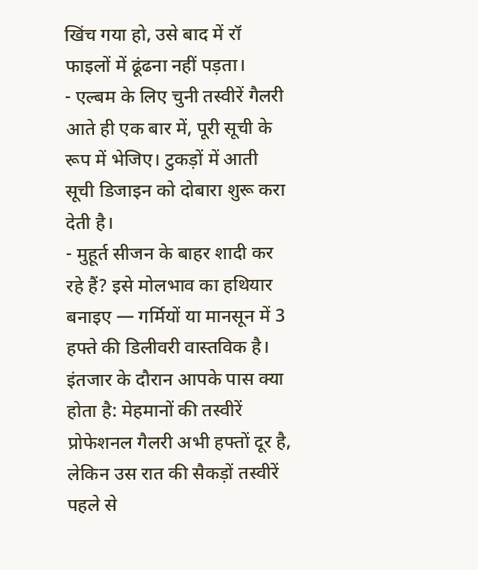खिंच गया हो, उसे बाद में रॉ फाइलों में ढूंढना नहीं पड़ता।
- एल्बम के लिए चुनी तस्वीरें गैलरी आते ही एक बार में, पूरी सूची के रूप में भेजिए। टुकड़ों में आती सूची डिजाइन को दोबारा शुरू करा देती है।
- मुहूर्त सीजन के बाहर शादी कर रहे हैं? इसे मोलभाव का हथियार बनाइए — गर्मियों या मानसून में 3 हफ्ते की डिलीवरी वास्तविक है।
इंतजार के दौरान आपके पास क्या होता है: मेहमानों की तस्वीरें
प्रोफेशनल गैलरी अभी हफ्तों दूर है, लेकिन उस रात की सैकड़ों तस्वीरें पहले से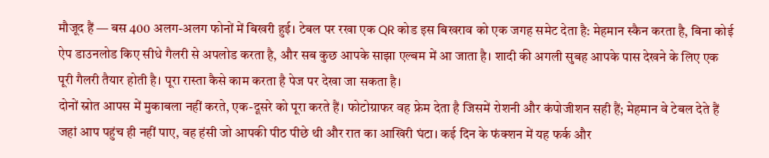मौजूद हैं — बस 400 अलग-अलग फोनों में बिखरी हुई। टेबल पर रखा एक QR कोड इस बिखराव को एक जगह समेट देता है: मेहमान स्कैन करता है, बिना कोई ऐप डाउनलोड किए सीधे गैलरी से अपलोड करता है, और सब कुछ आपके साझा एल्बम में आ जाता है। शादी की अगली सुबह आपके पास देखने के लिए एक पूरी गैलरी तैयार होती है। पूरा रास्ता कैसे काम करता है पेज पर देखा जा सकता है।
दोनों स्रोत आपस में मुकाबला नहीं करते, एक-दूसरे को पूरा करते हैं। फोटोग्राफर वह फ्रेम देता है जिसमें रोशनी और कंपोजीशन सही हैं; मेहमान वे टेबल देते हैं जहां आप पहुंच ही नहीं पाए, वह हंसी जो आपकी पीठ पीछे थी और रात का आखिरी घंटा। कई दिन के फंक्शन में यह फर्क और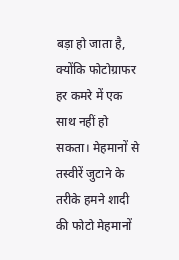बड़ा हो जाता है, क्योंकि फोटोग्राफर हर कमरे में एक साथ नहीं हो सकता। मेहमानों से तस्वीरें जुटाने के तरीके हमने शादी की फोटो मेहमानों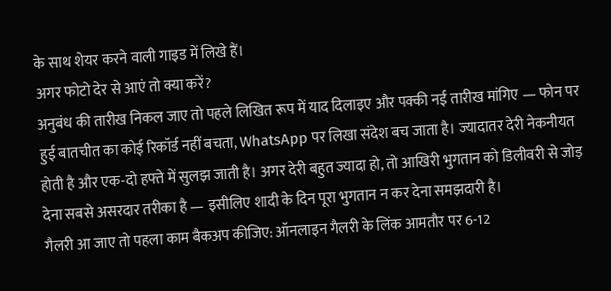के साथ शेयर करने वाली गाइड में लिखे हैं।
अगर फोटो देर से आएं तो क्या करें?
अनुबंध की तारीख निकल जाए तो पहले लिखित रूप में याद दिलाइए और पक्की नई तारीख मांगिए — फोन पर हुई बातचीत का कोई रिकॉर्ड नहीं बचता, WhatsApp पर लिखा संदेश बच जाता है। ज्यादातर देरी नेकनीयत होती है और एक-दो हफ्ते में सुलझ जाती है। अगर देरी बहुत ज्यादा हो, तो आखिरी भुगतान को डिलीवरी से जोड़ देना सबसे असरदार तरीका है — इसीलिए शादी के दिन पूरा भुगतान न कर देना समझदारी है।
गैलरी आ जाए तो पहला काम बैकअप कीजिए: ऑनलाइन गैलरी के लिंक आमतौर पर 6-12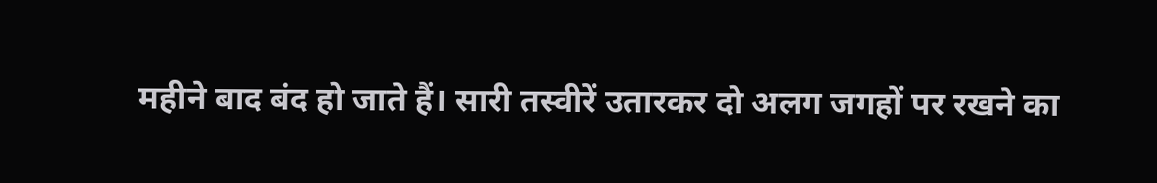महीने बाद बंद हो जाते हैं। सारी तस्वीरें उतारकर दो अलग जगहों पर रखने का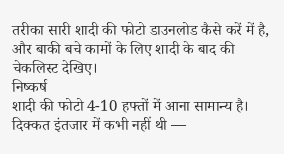तरीका सारी शादी की फोटो डाउनलोड कैसे करें में है, और बाकी बचे कामों के लिए शादी के बाद की चेकलिस्ट देखिए।
निष्कर्ष
शादी की फोटो 4-10 हफ्तों में आना सामान्य है। दिक्कत इंतजार में कभी नहीं थी —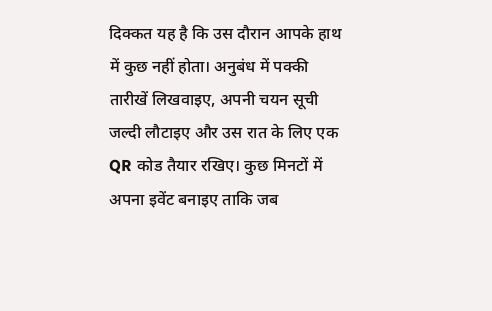दिक्कत यह है कि उस दौरान आपके हाथ में कुछ नहीं होता। अनुबंध में पक्की तारीखें लिखवाइए, अपनी चयन सूची जल्दी लौटाइए और उस रात के लिए एक QR कोड तैयार रखिए। कुछ मिनटों में अपना इवेंट बनाइए ताकि जब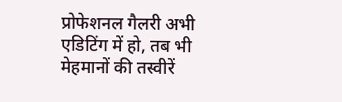प्रोफेशनल गैलरी अभी एडिटिंग में हो, तब भी मेहमानों की तस्वीरें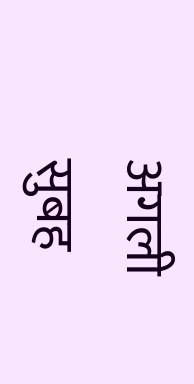अगली सुबह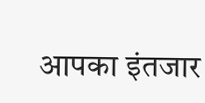आपका इंतजार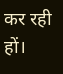कर रही हों।